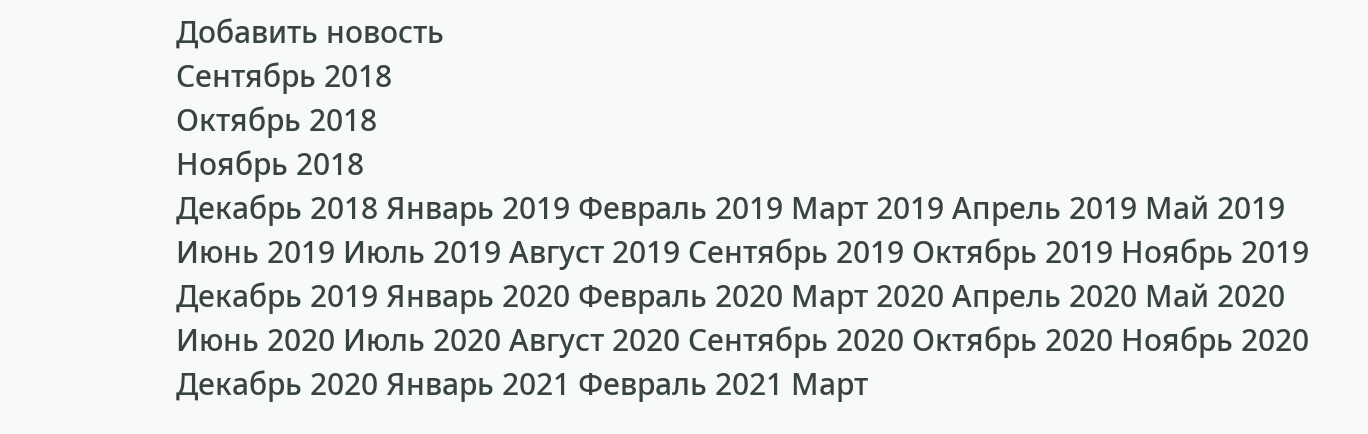Добавить новость
Сентябрь 2018
Октябрь 2018
Ноябрь 2018
Декабрь 2018 Январь 2019 Февраль 2019 Март 2019 Апрель 2019 Май 2019 Июнь 2019 Июль 2019 Август 2019 Сентябрь 2019 Октябрь 2019 Ноябрь 2019 Декабрь 2019 Январь 2020 Февраль 2020 Март 2020 Апрель 2020 Май 2020 Июнь 2020 Июль 2020 Август 2020 Сентябрь 2020 Октябрь 2020 Ноябрь 2020 Декабрь 2020 Январь 2021 Февраль 2021 Март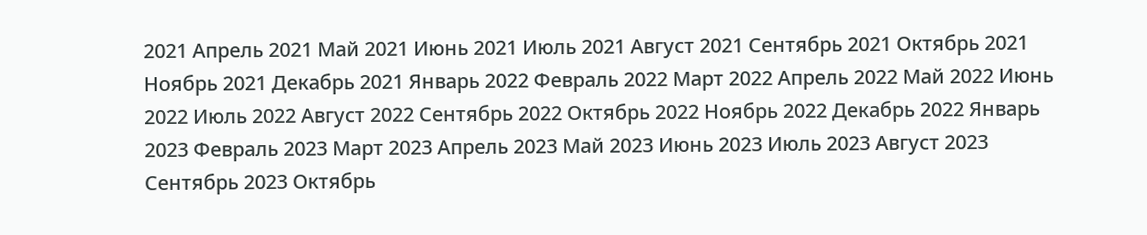2021 Апрель 2021 Май 2021 Июнь 2021 Июль 2021 Август 2021 Сентябрь 2021 Октябрь 2021 Ноябрь 2021 Декабрь 2021 Январь 2022 Февраль 2022 Март 2022 Апрель 2022 Май 2022 Июнь 2022 Июль 2022 Август 2022 Сентябрь 2022 Октябрь 2022 Ноябрь 2022 Декабрь 2022 Январь 2023 Февраль 2023 Март 2023 Апрель 2023 Май 2023 Июнь 2023 Июль 2023 Август 2023 Сентябрь 2023 Октябрь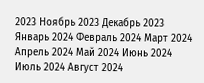2023 Ноябрь 2023 Декабрь 2023 Январь 2024 Февраль 2024 Март 2024 Апрель 2024 Май 2024 Июнь 2024 Июль 2024 Август 2024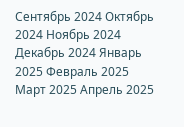Сентябрь 2024 Октябрь 2024 Ноябрь 2024 Декабрь 2024 Январь 2025 Февраль 2025 Март 2025 Апрель 2025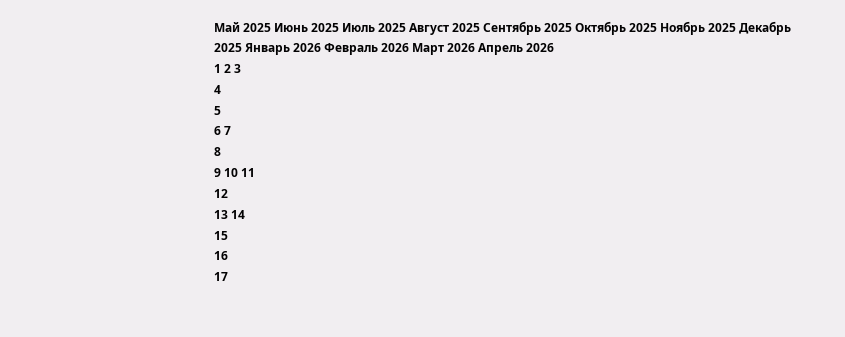Май 2025 Июнь 2025 Июль 2025 Август 2025 Сентябрь 2025 Октябрь 2025 Ноябрь 2025 Декабрь 2025 Январь 2026 Февраль 2026 Март 2026 Апрель 2026
1 2 3
4
5
6 7
8
9 10 11
12
13 14
15
16
17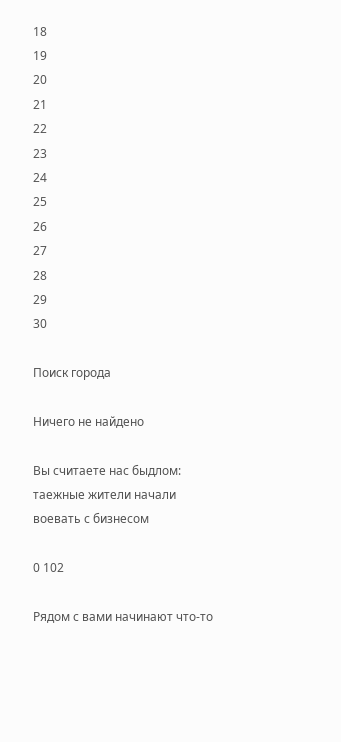18
19
20
21
22
23
24
25
26
27
28
29
30

Поиск города

Ничего не найдено

Вы считаете нас быдлом: таежные жители начали воевать с бизнесом

0 102

Рядом с вами начинают что-то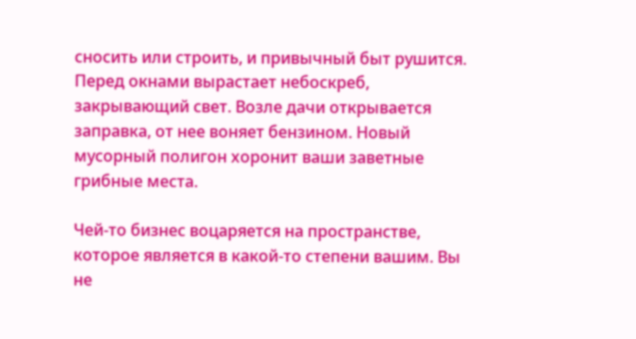сносить или строить, и привычный быт рушится. Перед окнами вырастает небоскреб, закрывающий свет. Возле дачи открывается заправка, от нее воняет бензином. Новый мусорный полигон хоронит ваши заветные грибные места.

Чей-то бизнес воцаряется на пространстве, которое является в какой-то степени вашим. Вы не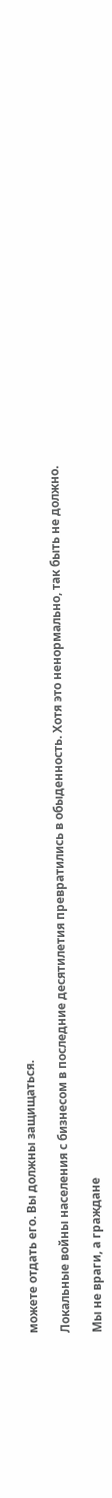можете отдать его. Вы должны защищаться.

Локальные войны населения с бизнесом в последние десятилетия превратились в обыденность. Хотя это ненормально, так быть не должно.

Мы не враги, а граждане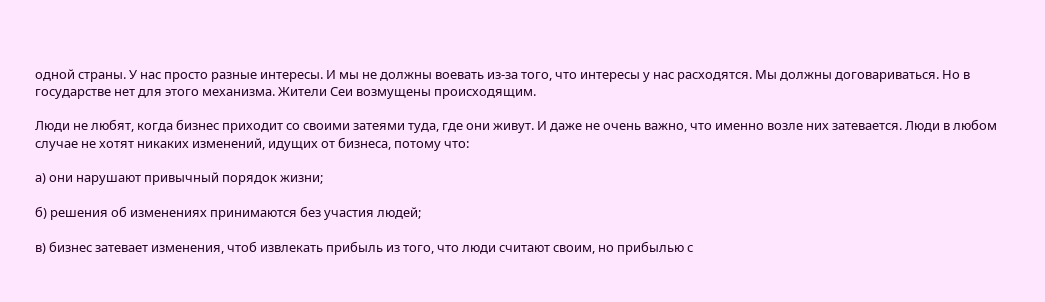одной страны. У нас просто разные интересы. И мы не должны воевать из-за того, что интересы у нас расходятся. Мы должны договариваться. Но в государстве нет для этого механизма. Жители Сеи возмущены происходящим.

Люди не любят, когда бизнес приходит со своими затеями туда, где они живут. И даже не очень важно, что именно возле них затевается. Люди в любом случае не хотят никаких изменений, идущих от бизнеса, потому что:

а) они нарушают привычный порядок жизни;

б) решения об изменениях принимаются без участия людей;

в) бизнес затевает изменения, чтоб извлекать прибыль из того, что люди считают своим, но прибылью с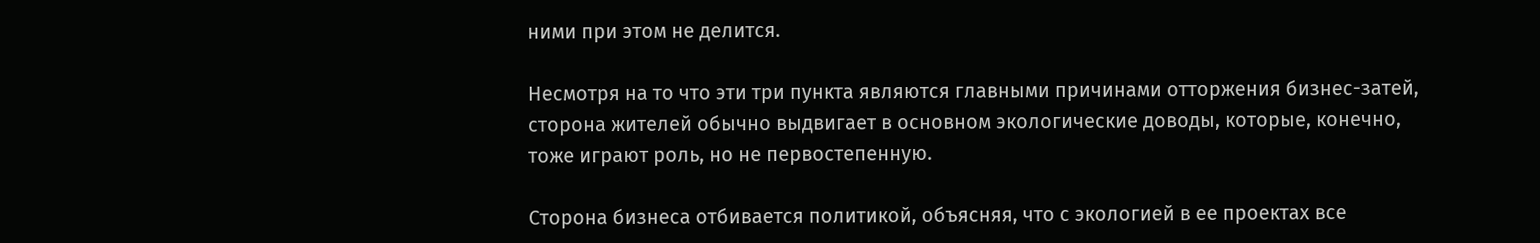ними при этом не делится.

Несмотря на то что эти три пункта являются главными причинами отторжения бизнес-затей, сторона жителей обычно выдвигает в основном экологические доводы, которые, конечно, тоже играют роль, но не первостепенную.

Сторона бизнеса отбивается политикой, объясняя, что с экологией в ее проектах все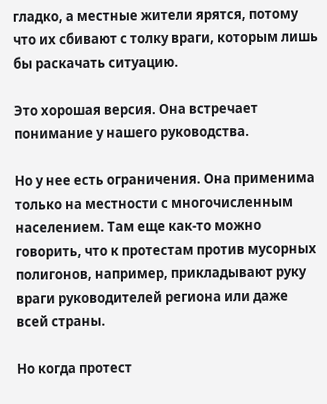гладко, а местные жители ярятся, потому что их сбивают с толку враги, которым лишь бы раскачать ситуацию.

Это хорошая версия. Она встречает понимание у нашего руководства.

Но у нее есть ограничения. Она применима только на местности с многочисленным населением. Там еще как-то можно говорить, что к протестам против мусорных полигонов, например, прикладывают руку враги руководителей региона или даже всей страны.

Но когда протест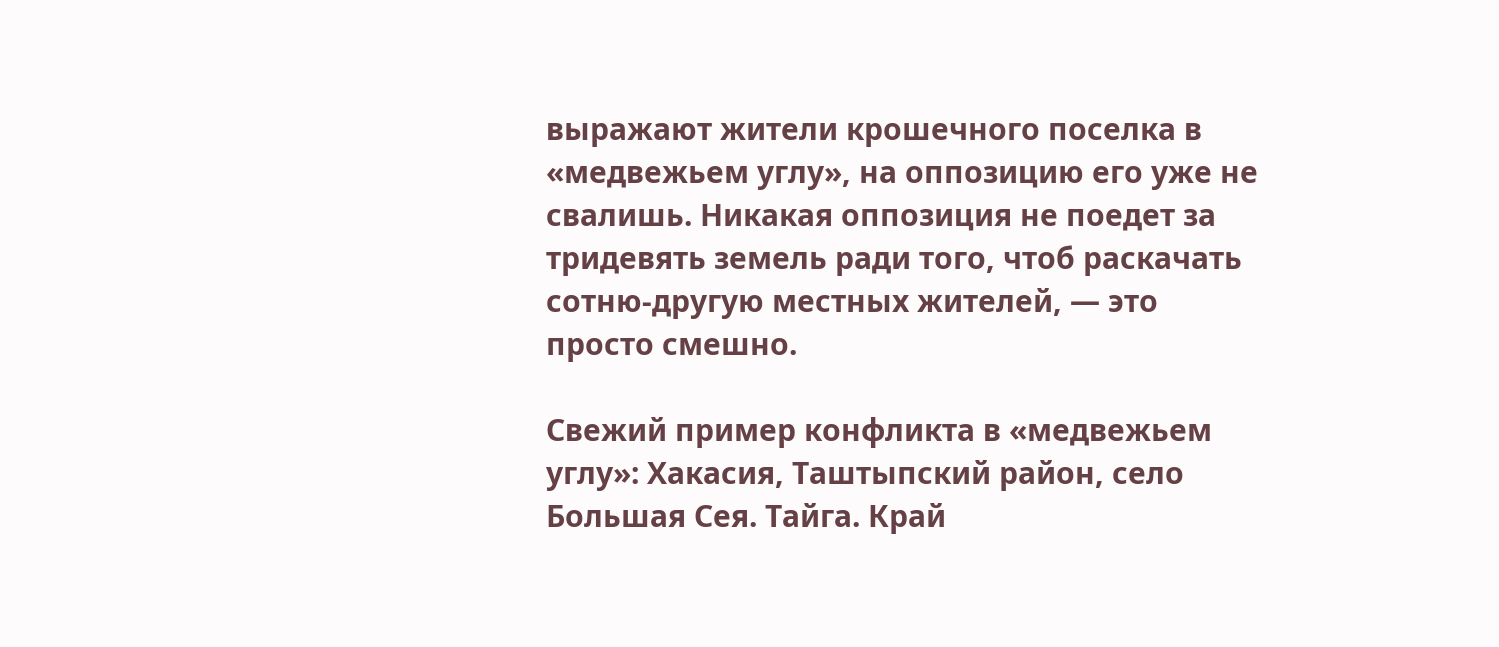выражают жители крошечного поселка в «медвежьем углу», на оппозицию его уже не свалишь. Никакая оппозиция не поедет за тридевять земель ради того, чтоб раскачать сотню-другую местных жителей, — это просто смешно.

Свежий пример конфликта в «медвежьем углу»: Хакасия, Таштыпский район, село Большая Сея. Тайга. Край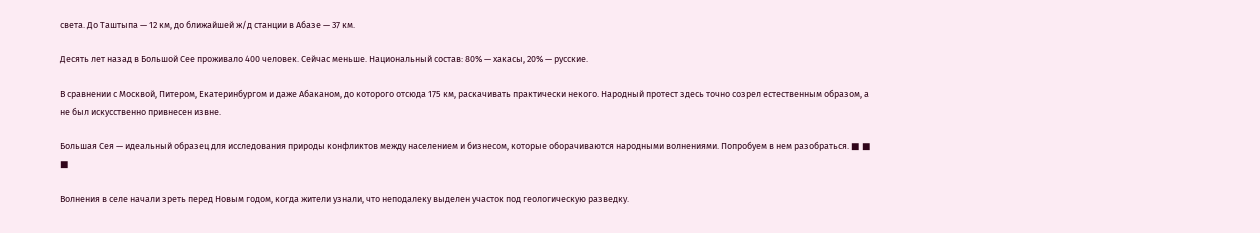света. До Таштыпа — 12 км, до ближайшей ж/д станции в Абазе — 37 км.

Десять лет назад в Большой Сее проживало 400 человек. Сейчас меньше. Национальный состав: 80% — хакасы, 20% — русские.

В сравнении с Москвой, Питером, Екатеринбургом и даже Абаканом, до которого отсюда 175 км, раскачивать практически некого. Народный протест здесь точно созрел естественным образом, а не был искусственно привнесен извне.

Большая Сея — идеальный образец для исследования природы конфликтов между населением и бизнесом, которые оборачиваются народными волнениями. Попробуем в нем разобраться. ■ ■ ■

Волнения в селе начали зреть перед Новым годом, когда жители узнали, что неподалеку выделен участок под геологическую разведку.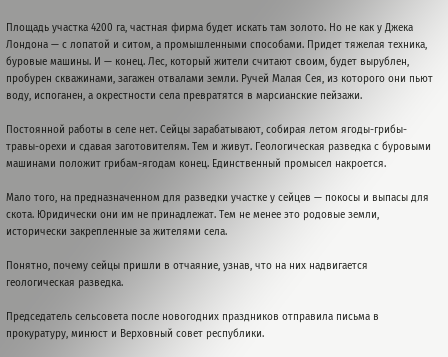Площадь участка 4200 га, частная фирма будет искать там золото. Но не как у Джека Лондона — с лопатой и ситом, а промышленными способами. Придет тяжелая техника, буровые машины. И — конец. Лес, который жители считают своим, будет вырублен, пробурен скважинами, загажен отвалами земли. Ручей Малая Сея, из которого они пьют воду, испоганен, а окрестности села превратятся в марсианские пейзажи.

Постоянной работы в селе нет. Сейцы зарабатывают, собирая летом ягоды-грибы-травы-орехи и сдавая заготовителям. Тем и живут. Геологическая разведка с буровыми машинами положит грибам-ягодам конец. Единственный промысел накроется.

Мало того, на предназначенном для разведки участке у сейцев — покосы и выпасы для скота. Юридически они им не принадлежат. Тем не менее это родовые земли, исторически закрепленные за жителями села.

Понятно, почему сейцы пришли в отчаяние, узнав, что на них надвигается геологическая разведка.

Председатель сельсовета после новогодних праздников отправила письма в прокуратуру, минюст и Верховный совет республики.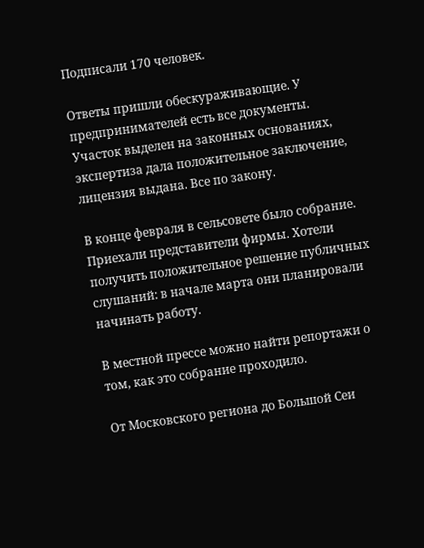Подписали 170 человек.

Ответы пришли обескураживающие. У предпринимателей есть все документы. Участок выделен на законных основаниях, экспертиза дала положительное заключение, лицензия выдана. Все по закону.

В конце февраля в сельсовете было собрание. Приехали представители фирмы. Хотели получить положительное решение публичных слушаний: в начале марта они планировали начинать работу.

В местной прессе можно найти репортажи о том, как это собрание проходило.

От Московского региона до Большой Сеи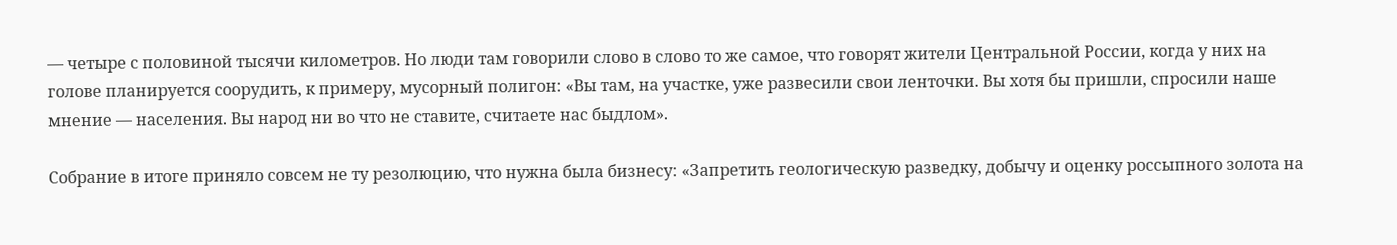— четыре с половиной тысячи километров. Но люди там говорили слово в слово то же самое, что говорят жители Центральной России, когда у них на голове планируется соорудить, к примеру, мусорный полигон: «Вы там, на участке, уже развесили свои ленточки. Вы хотя бы пришли, спросили наше мнение — населения. Вы народ ни во что не ставите, считаете нас быдлом».

Собрание в итоге приняло совсем не ту резолюцию, что нужна была бизнесу: «Запретить геологическую разведку, добычу и оценку россыпного золота на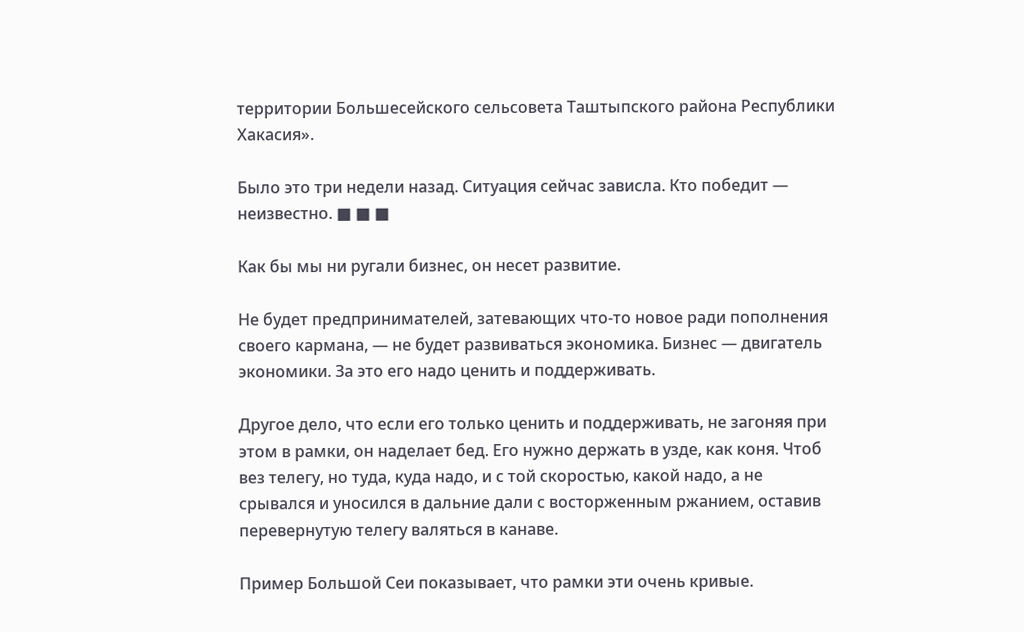территории Большесейского сельсовета Таштыпского района Республики Хакасия».

Было это три недели назад. Ситуация сейчас зависла. Кто победит — неизвестно. ■ ■ ■

Как бы мы ни ругали бизнес, он несет развитие.

Не будет предпринимателей, затевающих что-то новое ради пополнения своего кармана, — не будет развиваться экономика. Бизнес — двигатель экономики. За это его надо ценить и поддерживать.

Другое дело, что если его только ценить и поддерживать, не загоняя при этом в рамки, он наделает бед. Его нужно держать в узде, как коня. Чтоб вез телегу, но туда, куда надо, и с той скоростью, какой надо, а не срывался и уносился в дальние дали с восторженным ржанием, оставив перевернутую телегу валяться в канаве.

Пример Большой Сеи показывает, что рамки эти очень кривые.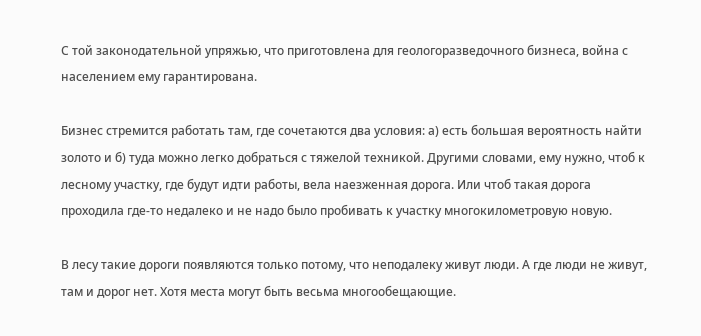С той законодательной упряжью, что приготовлена для геологоразведочного бизнеса, война с населением ему гарантирована.

Бизнес стремится работать там, где сочетаются два условия: а) есть большая вероятность найти золото и б) туда можно легко добраться с тяжелой техникой. Другими словами, ему нужно, чтоб к лесному участку, где будут идти работы, вела наезженная дорога. Или чтоб такая дорога проходила где-то недалеко и не надо было пробивать к участку многокилометровую новую.

В лесу такие дороги появляются только потому, что неподалеку живут люди. А где люди не живут, там и дорог нет. Хотя места могут быть весьма многообещающие.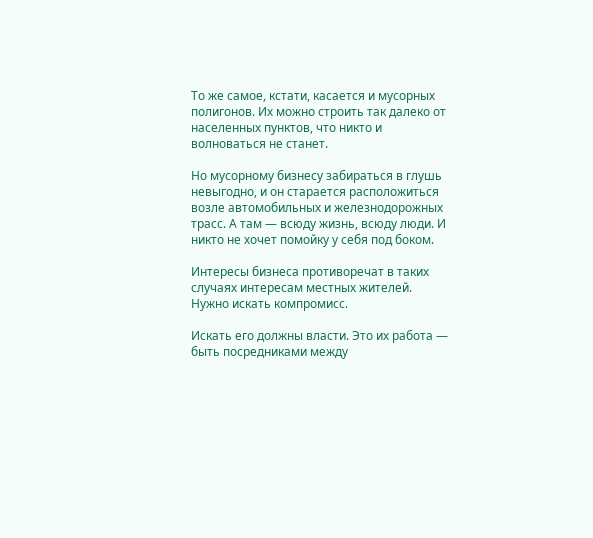То же самое, кстати, касается и мусорных полигонов. Их можно строить так далеко от населенных пунктов, что никто и волноваться не станет.

Но мусорному бизнесу забираться в глушь невыгодно, и он старается расположиться возле автомобильных и железнодорожных трасс. А там — всюду жизнь, всюду люди. И никто не хочет помойку у себя под боком.

Интересы бизнеса противоречат в таких случаях интересам местных жителей. Нужно искать компромисс.

Искать его должны власти. Это их работа — быть посредниками между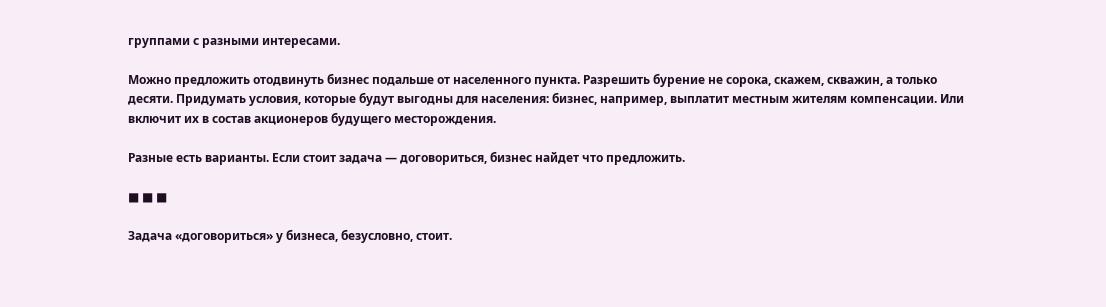группами с разными интересами.

Можно предложить отодвинуть бизнес подальше от населенного пункта. Разрешить бурение не сорока, скажем, скважин, а только десяти. Придумать условия, которые будут выгодны для населения: бизнес, например, выплатит местным жителям компенсации. Или включит их в состав акционеров будущего месторождения.

Разные есть варианты. Если стоит задача — договориться, бизнес найдет что предложить.

■ ■ ■

Задача «договориться» у бизнеса, безусловно, стоит.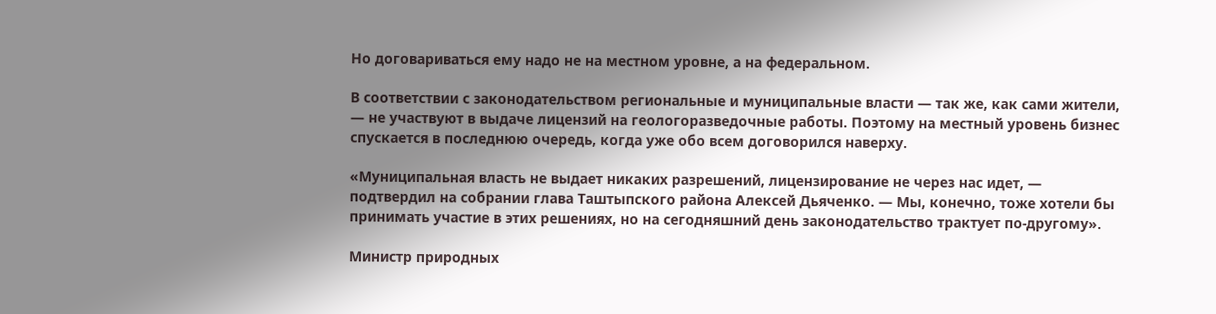Но договариваться ему надо не на местном уровне, а на федеральном.

В соответствии с законодательством региональные и муниципальные власти — так же, как сами жители, — не участвуют в выдаче лицензий на геологоразведочные работы. Поэтому на местный уровень бизнес спускается в последнюю очередь, когда уже обо всем договорился наверху.

«Муниципальная власть не выдает никаких разрешений, лицензирование не через нас идет, — подтвердил на собрании глава Таштыпского района Алексей Дьяченко. — Мы, конечно, тоже хотели бы принимать участие в этих решениях, но на сегодняшний день законодательство трактует по-другому».

Министр природных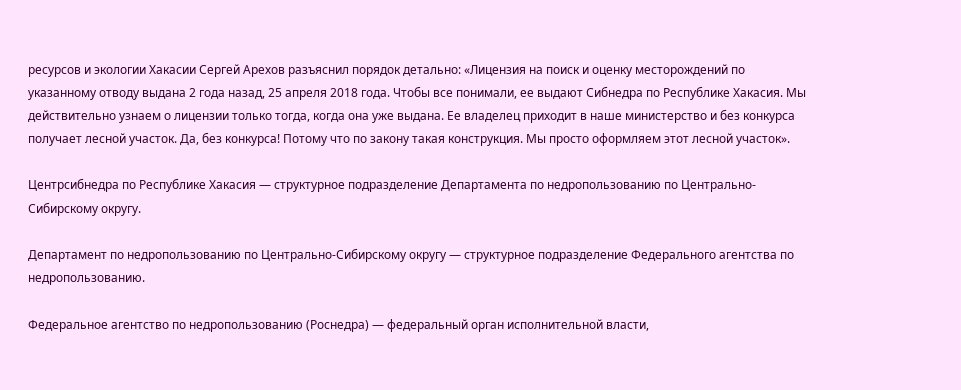ресурсов и экологии Хакасии Сергей Арехов разъяснил порядок детально: «Лицензия на поиск и оценку месторождений по указанному отводу выдана 2 года назад, 25 апреля 2018 года. Чтобы все понимали, ее выдают Сибнедра по Республике Хакасия. Мы действительно узнаем о лицензии только тогда, когда она уже выдана. Ее владелец приходит в наше министерство и без конкурса получает лесной участок. Да, без конкурса! Потому что по закону такая конструкция. Мы просто оформляем этот лесной участок».

Центрсибнедра по Республике Хакасия — структурное подразделение Департамента по недропользованию по Центрально-Сибирскому округу.

Департамент по недропользованию по Центрально-Сибирскому округу — структурное подразделение Федерального агентства по недропользованию.

Федеральное агентство по недропользованию (Роснедра) — федеральный орган исполнительной власти,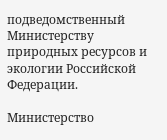подведомственный Министерству природных ресурсов и экологии Российской Федерации.

Министерство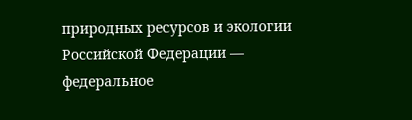природных ресурсов и экологии Российской Федерации — федеральное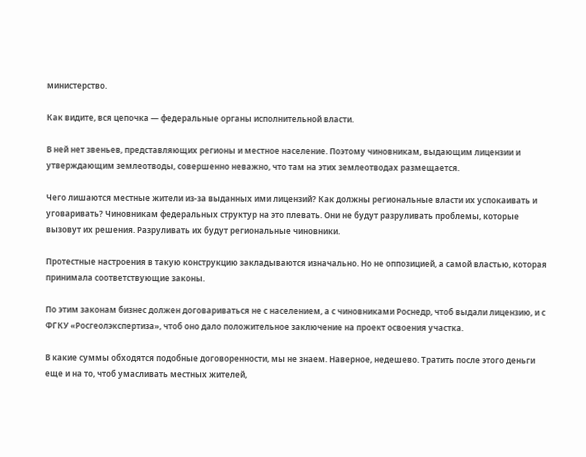министерство.

Как видите, вся цепочка — федеральные органы исполнительной власти.

В ней нет звеньев, представляющих регионы и местное население. Поэтому чиновникам, выдающим лицензии и утверждающим землеотводы, совершенно неважно, что там на этих землеотводах размещается.

Чего лишаются местные жители из-за выданных ими лицензий? Как должны региональные власти их успокаивать и уговаривать? Чиновникам федеральных структур на это плевать. Они не будут разруливать проблемы, которые вызовут их решения. Разруливать их будут региональные чиновники.

Протестные настроения в такую конструкцию закладываются изначально. Но не оппозицией, а самой властью, которая принимала соответствующие законы.

По этим законам бизнес должен договариваться не с населением, а с чиновниками Роснедр, чтоб выдали лицензию, и с ФГКУ «Росгеолэкспертиза», чтоб оно дало положительное заключение на проект освоения участка.

В какие суммы обходятся подобные договоренности, мы не знаем. Наверное, недешево. Тратить после этого деньги еще и на то, чтоб умасливать местных жителей,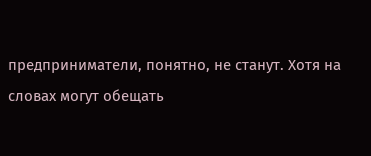предприниматели, понятно, не станут. Хотя на словах могут обещать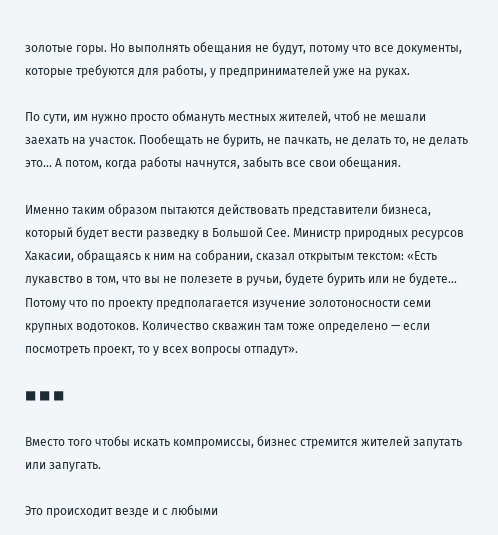золотые горы. Но выполнять обещания не будут, потому что все документы, которые требуются для работы, у предпринимателей уже на руках.

По сути, им нужно просто обмануть местных жителей, чтоб не мешали заехать на участок. Пообещать не бурить, не пачкать, не делать то, не делать это… А потом, когда работы начнутся, забыть все свои обещания.

Именно таким образом пытаются действовать представители бизнеса, который будет вести разведку в Большой Сее. Министр природных ресурсов Хакасии, обращаясь к ним на собрании, сказал открытым текстом: «Есть лукавство в том, что вы не полезете в ручьи, будете бурить или не будете… Потому что по проекту предполагается изучение золотоносности семи крупных водотоков. Количество скважин там тоже определено — если посмотреть проект, то у всех вопросы отпадут».

■ ■ ■

Вместо того чтобы искать компромиссы, бизнес стремится жителей запутать или запугать.

Это происходит везде и с любыми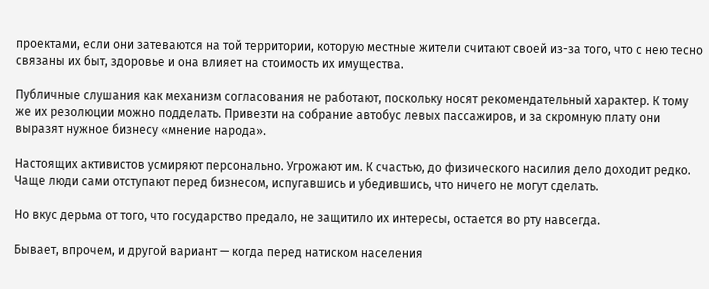проектами, если они затеваются на той территории, которую местные жители считают своей из-за того, что с нею тесно связаны их быт, здоровье и она влияет на стоимость их имущества.

Публичные слушания как механизм согласования не работают, поскольку носят рекомендательный характер. К тому же их резолюции можно подделать. Привезти на собрание автобус левых пассажиров, и за скромную плату они выразят нужное бизнесу «мнение народа».

Настоящих активистов усмиряют персонально. Угрожают им. К счастью, до физического насилия дело доходит редко. Чаще люди сами отступают перед бизнесом, испугавшись и убедившись, что ничего не могут сделать.

Но вкус дерьма от того, что государство предало, не защитило их интересы, остается во рту навсегда.

Бывает, впрочем, и другой вариант — когда перед натиском населения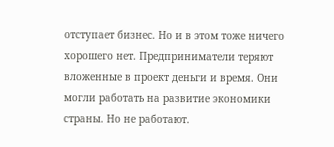отступает бизнес. Но и в этом тоже ничего хорошего нет. Предприниматели теряют вложенные в проект деньги и время. Они могли работать на развитие экономики страны. Но не работают.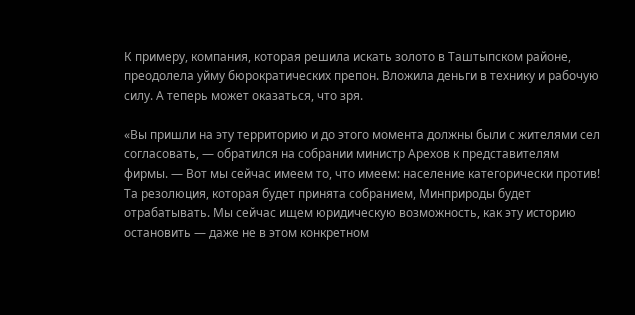К примеру, компания, которая решила искать золото в Таштыпском районе, преодолела уйму бюрократических препон. Вложила деньги в технику и рабочую силу. А теперь может оказаться, что зря.

«Вы пришли на эту территорию и до этого момента должны были с жителями сел согласовать, — обратился на собрании министр Арехов к представителям фирмы. — Вот мы сейчас имеем то, что имеем: население категорически против! Та резолюция, которая будет принята собранием, Минприроды будет отрабатывать. Мы сейчас ищем юридическую возможность, как эту историю остановить — даже не в этом конкретном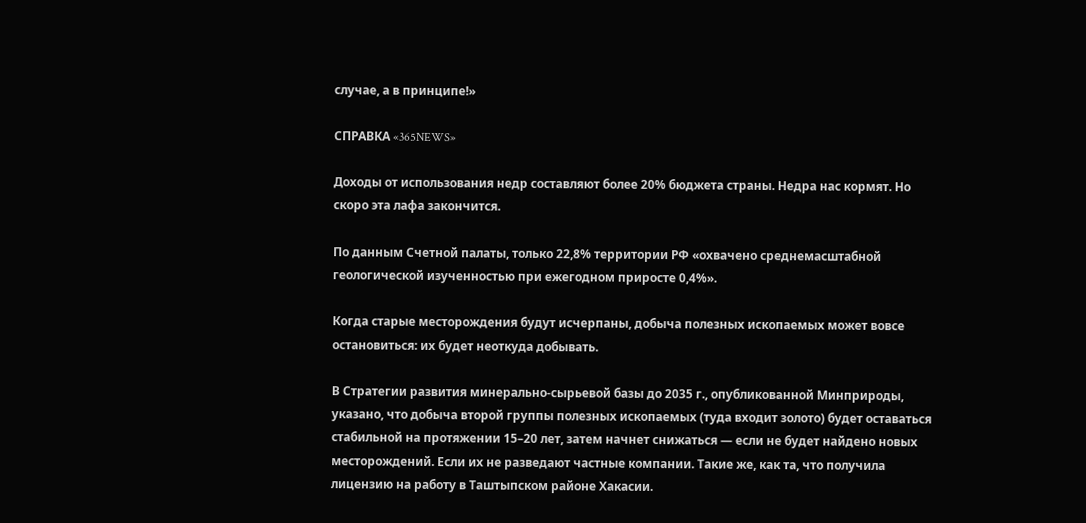случае, а в принципе!»

СПРАВКА «365NEWS»

Доходы от использования недр составляют более 20% бюджета страны. Недра нас кормят. Но скоро эта лафа закончится.

По данным Счетной палаты, только 22,8% территории РФ «охвачено среднемасштабной геологической изученностью при ежегодном приросте 0,4%».

Когда старые месторождения будут исчерпаны, добыча полезных ископаемых может вовсе остановиться: их будет неоткуда добывать.

В Стратегии развития минерально-сырьевой базы до 2035 г., опубликованной Минприроды, указано, что добыча второй группы полезных ископаемых (туда входит золото) будет оставаться стабильной на протяжении 15–20 лет, затем начнет снижаться — если не будет найдено новых месторождений. Если их не разведают частные компании. Такие же, как та, что получила лицензию на работу в Таштыпском районе Хакасии.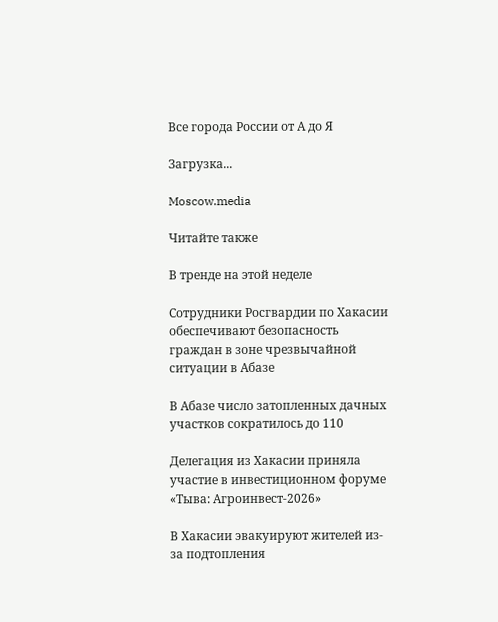Все города России от А до Я

Загрузка...

Moscow.media

Читайте также

В тренде на этой неделе

Сотрудники Росгвардии по Хакасии обеспечивают безопасность граждан в зоне чрезвычайной ситуации в Абазе

В Абазе число затопленных дачных участков сократилось до 110

Делегация из Хакасии приняла участие в инвестиционном форуме «Тыва: Агроинвест-2026»

В Хакасии эвакуируют жителей из-за подтопления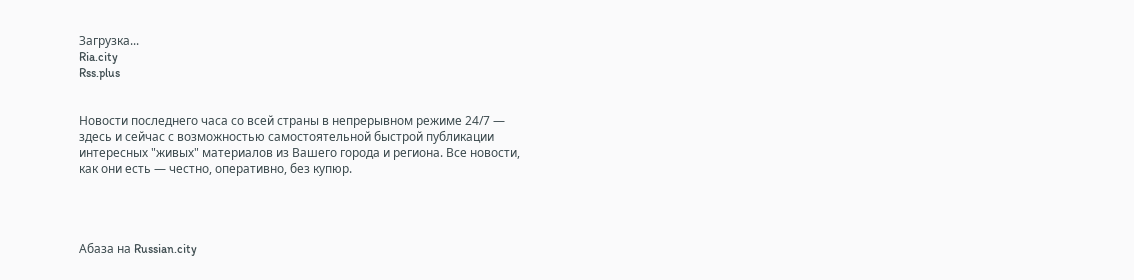Загрузка...
Ria.city
Rss.plus


Новости последнего часа со всей страны в непрерывном режиме 24/7 — здесь и сейчас с возможностью самостоятельной быстрой публикации интересных "живых" материалов из Вашего города и региона. Все новости, как они есть — честно, оперативно, без купюр.




Абаза на Russian.city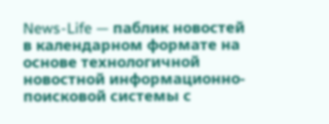News-Life — паблик новостей в календарном формате на основе технологичной новостной информационно-поисковой системы с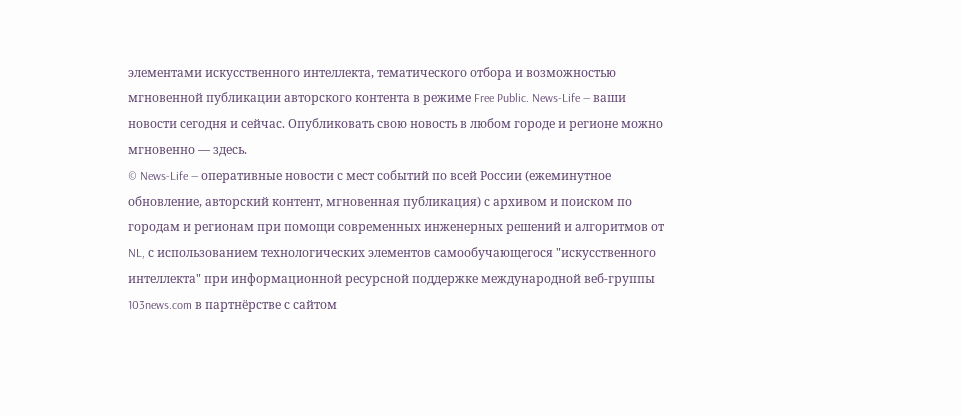элементами искусственного интеллекта, тематического отбора и возможностью мгновенной публикации авторского контента в режиме Free Public. News-Life — ваши новости сегодня и сейчас. Опубликовать свою новость в любом городе и регионе можно мгновенно — здесь.
© News-Life — оперативные новости с мест событий по всей России (ежеминутное обновление, авторский контент, мгновенная публикация) с архивом и поиском по городам и регионам при помощи современных инженерных решений и алгоритмов от NL, с использованием технологических элементов самообучающегося "искусственного интеллекта" при информационной ресурсной поддержке международной веб-группы 103news.com в партнёрстве с сайтом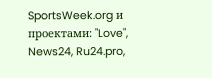SportsWeek.org и проектами: "Love", News24, Ru24.pro,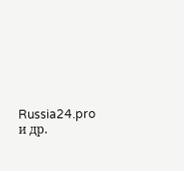Russia24.pro и др.